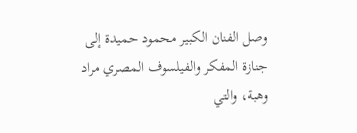وصل الفنان الكبير محمود حميدة إلى جنازة المفكر والفيلسوف المصري مراد وهبة، والتي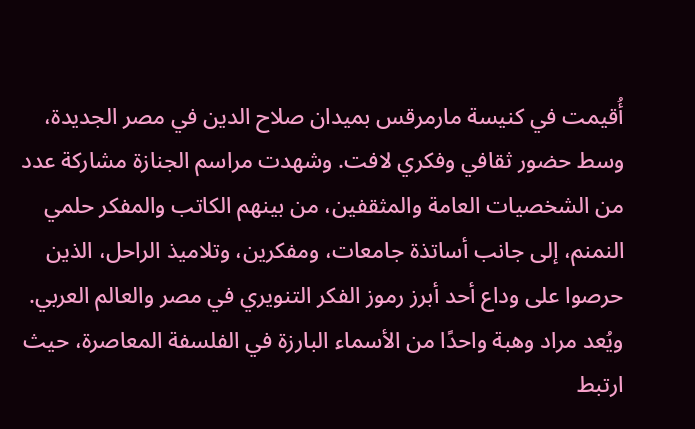أُقيمت في كنيسة مارمرقس بميدان صلاح الدين في مصر الجديدة، وسط حضور ثقافي وفكري لافت. وشهدت مراسم الجنازة مشاركة عدد من الشخصيات العامة والمثقفين، من بينهم الكاتب والمفكر حلمي النمنم، إلى جانب أساتذة جامعات، ومفكرين، وتلاميذ الراحل، الذين حرصوا على وداع أحد أبرز رموز الفكر التنويري في مصر والعالم العربي. ويُعد مراد وهبة واحدًا من الأسماء البارزة في الفلسفة المعاصرة، حيث ارتبط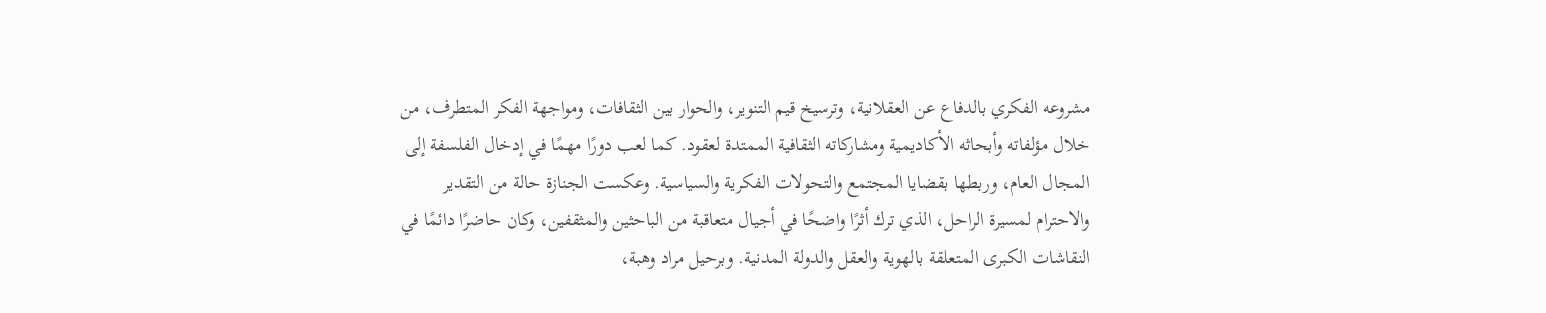مشروعه الفكري بالدفاع عن العقلانية، وترسيخ قيم التنوير، والحوار بين الثقافات، ومواجهة الفكر المتطرف، من خلال مؤلفاته وأبحاثه الأكاديمية ومشاركاته الثقافية الممتدة لعقود. كما لعب دورًا مهمًا في إدخال الفلسفة إلى المجال العام، وربطها بقضايا المجتمع والتحولات الفكرية والسياسية. وعكست الجنازة حالة من التقدير والاحترام لمسيرة الراحل، الذي ترك أثرًا واضحًا في أجيال متعاقبة من الباحثين والمثقفين، وكان حاضرًا دائمًا في النقاشات الكبرى المتعلقة بالهوية والعقل والدولة المدنية. وبرحيل مراد وهبة،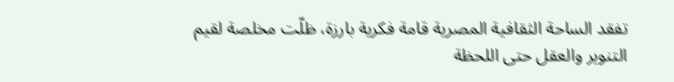تفقد الساحة الثقافية المصرية قامة فكرية بارزة، ظلّت مخلصة لقيم التنوير والعقل حتى اللحظة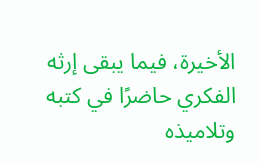الأخيرة، فيما يبقى إرثه الفكري حاضرًا في كتبه وتلاميذه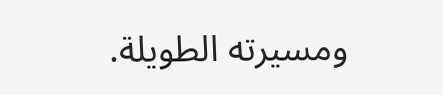ومسيرته الطويلة.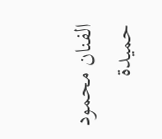الفنان محمود حميدة